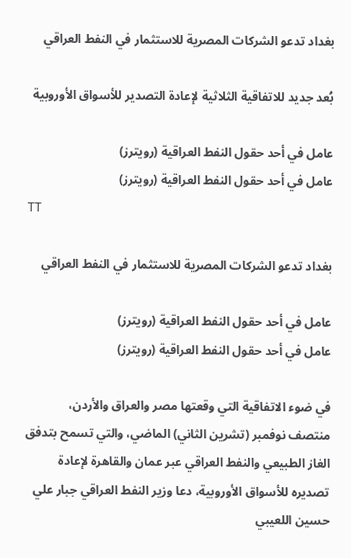بغداد تدعو الشركات المصرية للاستثمار في النفط العراقي

بُعد جديد للاتفاقية الثلاثية لإعادة التصدير للأسواق الأوروبية

عامل في أحد حقول النفط العراقية (رويترز)
عامل في أحد حقول النفط العراقية (رويترز)
TT

بغداد تدعو الشركات المصرية للاستثمار في النفط العراقي

عامل في أحد حقول النفط العراقية (رويترز)
عامل في أحد حقول النفط العراقية (رويترز)

في ضوء الاتفاقية التي وقعتها مصر والعراق والأردن، منتصف نوفمبر (تشرين الثاني) الماضي، والتي تسمح بتدفق الغاز الطبيعي والنفط العراقي عبر عمان والقاهرة لإعادة تصديره للأسواق الأوروبية، دعا وزير النفط العراقي جبار علي حسين اللعيبي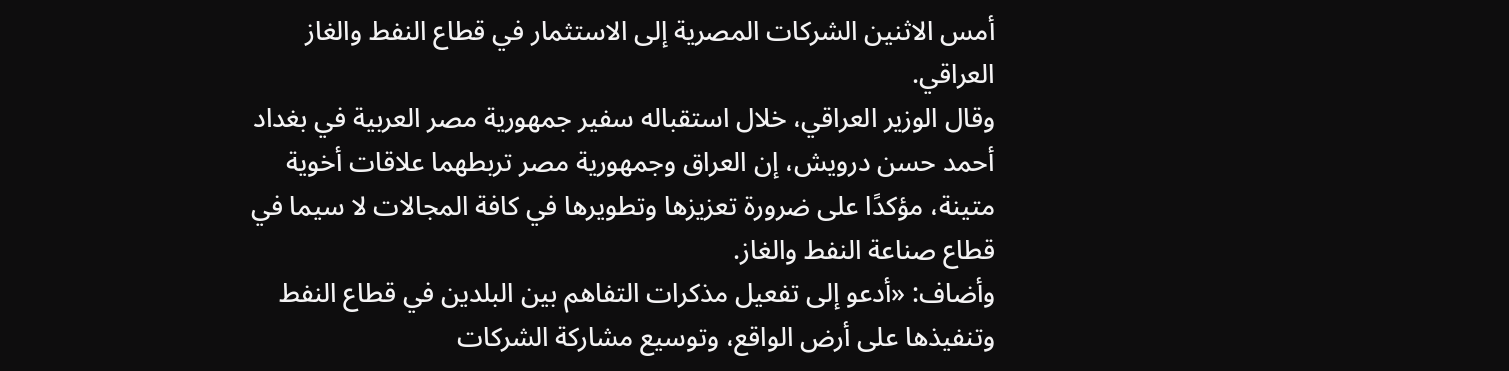أمس الاثنين الشركات المصرية إلى الاستثمار في قطاع النفط والغاز العراقي.
وقال الوزير العراقي، خلال استقباله سفير جمهورية مصر العربية في بغداد أحمد حسن درويش، إن العراق وجمهورية مصر تربطهما علاقات أخوية متينة، مؤكدًا على ضرورة تعزيزها وتطويرها في كافة المجالات لا سيما في قطاع صناعة النفط والغاز.
وأضاف: «أدعو إلى تفعيل مذكرات التفاهم بين البلدين في قطاع النفط وتنفيذها على أرض الواقع، وتوسيع مشاركة الشركات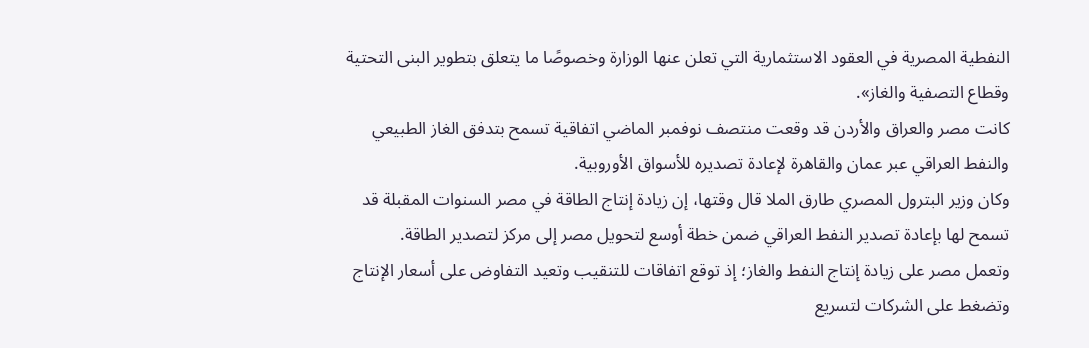النفطية المصرية في العقود الاستثمارية التي تعلن عنها الوزارة وخصوصًا ما يتعلق بتطوير البنى التحتية وقطاع التصفية والغاز».
كانت مصر والعراق والأردن قد وقعت منتصف نوفمبر الماضي اتفاقية تسمح بتدفق الغاز الطبيعي والنفط العراقي عبر عمان والقاهرة لإعادة تصديره للأسواق الأوروبية.
وكان وزير البترول المصري طارق الملا قال وقتها، إن زيادة إنتاج الطاقة في مصر السنوات المقبلة قد تسمح لها بإعادة تصدير النفط العراقي ضمن خطة أوسع لتحويل مصر إلى مركز لتصدير الطاقة.
وتعمل مصر على زيادة إنتاج النفط والغاز؛ إذ توقع اتفاقات للتنقيب وتعيد التفاوض على أسعار الإنتاج وتضغط على الشركات لتسريع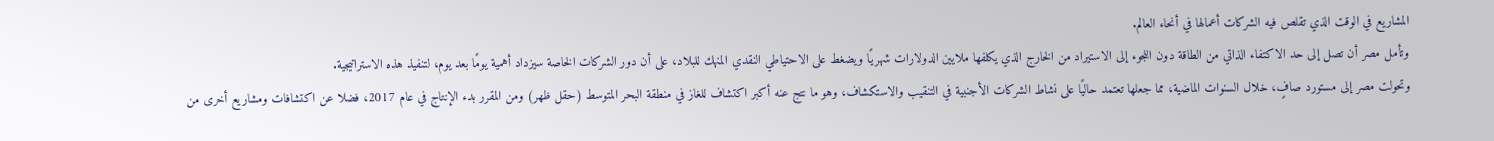المشاريع في الوقت الذي تقلص فيه الشركات أعمالها في أنحاء العالم.
وتأمل مصر أن تصل إلى حد الاكتفاء الذاتي من الطاقة دون اللجوء إلى الاستيراد من الخارج الذي يكلفها ملايين الدولارات شهريًا ويضغط على الاحتياطي النقدي المنهك للبلاد، على أن دور الشركات الخاصة سيزداد أهمية يومًا بعد يوم، لتنفيذ هذه الاستراتيجية.
وتحولت مصر إلى مستورد صافٍ، خلال السنوات الماضية، مما جعلها تعتمد حاليًا على نشاط الشركات الأجنبية في التنقيب والاستكشاف، وهو ما نتج عنه أكبر اكتشاف للغاز في منطقة البحر المتوسط (حقل ظهر) ومن المقرر بدء الإنتاج في عام 2017، فضلا عن اكتشافات ومشاريع أخرى من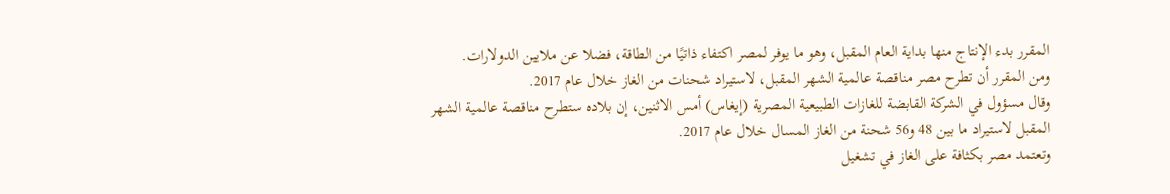المقرر بدء الإنتاج منها بداية العام المقبل، وهو ما يوفر لمصر اكتفاء ذاتيًا من الطاقة، فضلا عن ملايين الدولارات.
ومن المقرر أن تطرح مصر مناقصة عالمية الشهر المقبل، لاستيراد شحنات من الغاز خلال عام 2017.
وقال مسؤول في الشركة القابضة للغازات الطبيعية المصرية (إيغاس) أمس الاثنين، إن بلاده ستطرح مناقصة عالمية الشهر المقبل لاستيراد ما بين 48 و56 شحنة من الغاز المسال خلال عام 2017.
وتعتمد مصر بكثافة على الغاز في تشغيل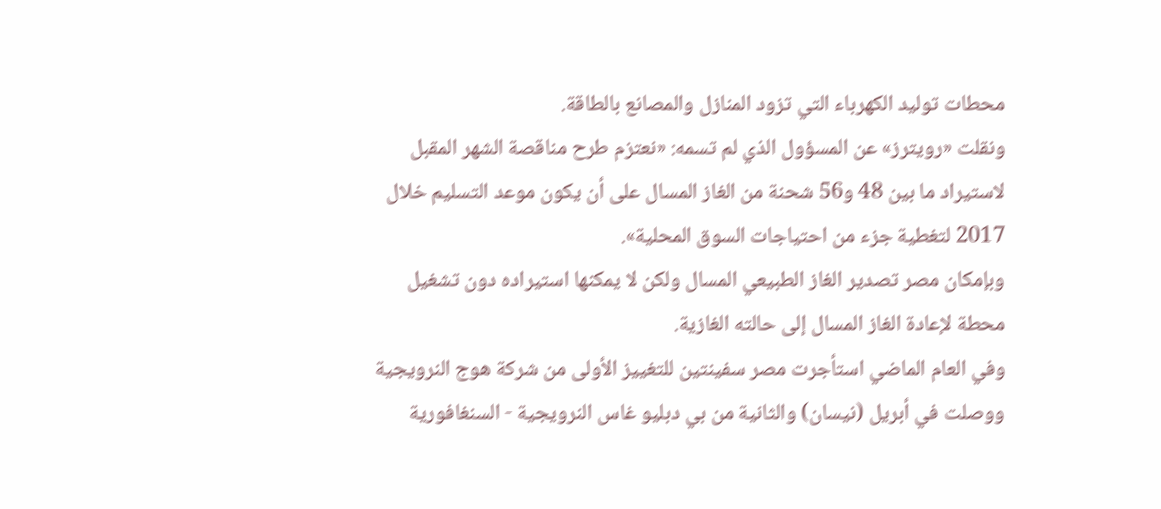محطات توليد الكهرباء التي تزود المنازل والمصانع بالطاقة.
ونقلت «رويترز» عن المسؤول الذي لم تسمه: «نعتزم طرح مناقصة الشهر المقبل لاستيراد ما بين 48 و56 شحنة من الغاز المسال على أن يكون موعد التسليم خلال 2017 لتغطية جزء من احتياجات السوق المحلية».
وبإمكان مصر تصدير الغاز الطبيعي المسال ولكن لا يمكنها استيراده دون تشغيل محطة لإعادة الغاز المسال إلى حالته الغازية.
وفي العام الماضي استأجرت مصر سفينتين للتغييز الأولى من شركة هوج النرويجية ووصلت في أبريل (نيسان) والثانية من بي دبليو غاس النرويجية - السنغافورية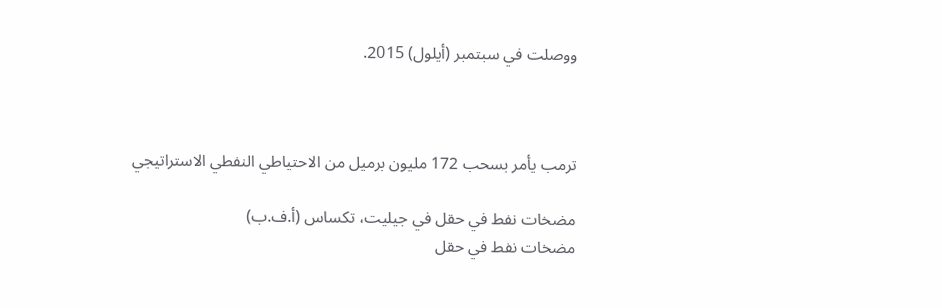ووصلت في سبتمبر (أيلول) 2015.



ترمب يأمر بسحب 172 مليون برميل من الاحتياطي النفطي الاستراتيجي

مضخات نفط في حقل في جيليت، تكساس (أ.ف.ب)
مضخات نفط في حقل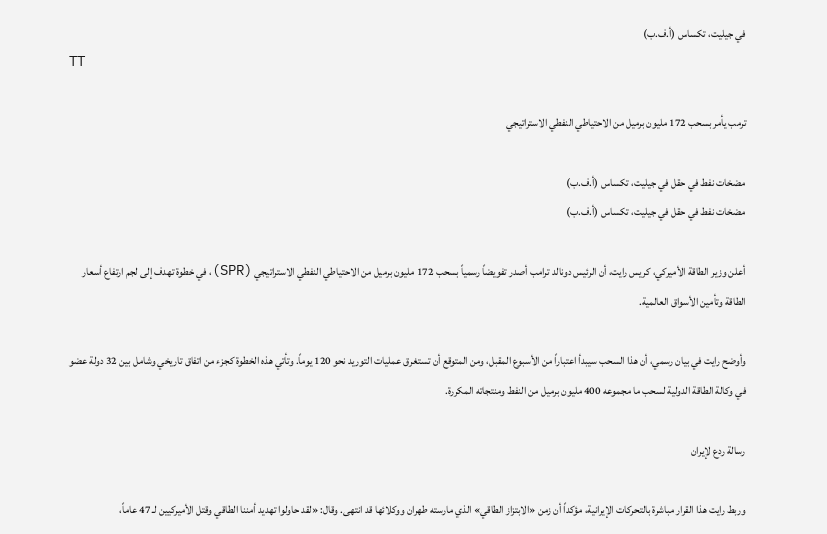في جيليت، تكساس (أ.ف.ب)
TT

ترمب يأمر بسحب 172 مليون برميل من الاحتياطي النفطي الاستراتيجي

مضخات نفط في حقل في جيليت، تكساس (أ.ف.ب)
مضخات نفط في حقل في جيليت، تكساس (أ.ف.ب)

أعلن وزير الطاقة الأميركي، كريس رايت، أن الرئيس دونالد ترامب أصدر تفويضاً رسمياً بسحب 172 مليون برميل من الاحتياطي النفطي الاستراتيجي (SPR)، في خطوة تهدف إلى لجم ارتفاع أسعار الطاقة وتأمين الأسواق العالمية.

وأوضح رايت في بيان رسمي، أن هذا السحب سيبدأ اعتباراً من الأسبوع المقبل، ومن المتوقع أن تستغرق عمليات التوريد نحو 120 يوماً. وتأتي هذه الخطوة كجزء من اتفاق تاريخي وشامل بين 32 دولة عضو في وكالة الطاقة الدولية لسحب ما مجموعه 400 مليون برميل من النفط ومنتجاته المكررة.

رسالة ردع لإيران

وربط رايت هذا القرار مباشرة بالتحركات الإيرانية، مؤكداً أن زمن «الابتزاز الطاقي» الذي مارسته طهران ووكلائها قد انتهى. وقال: «لقد حاولوا تهديد أمننا الطاقي وقتل الأميركيين لـ 47 عاماً،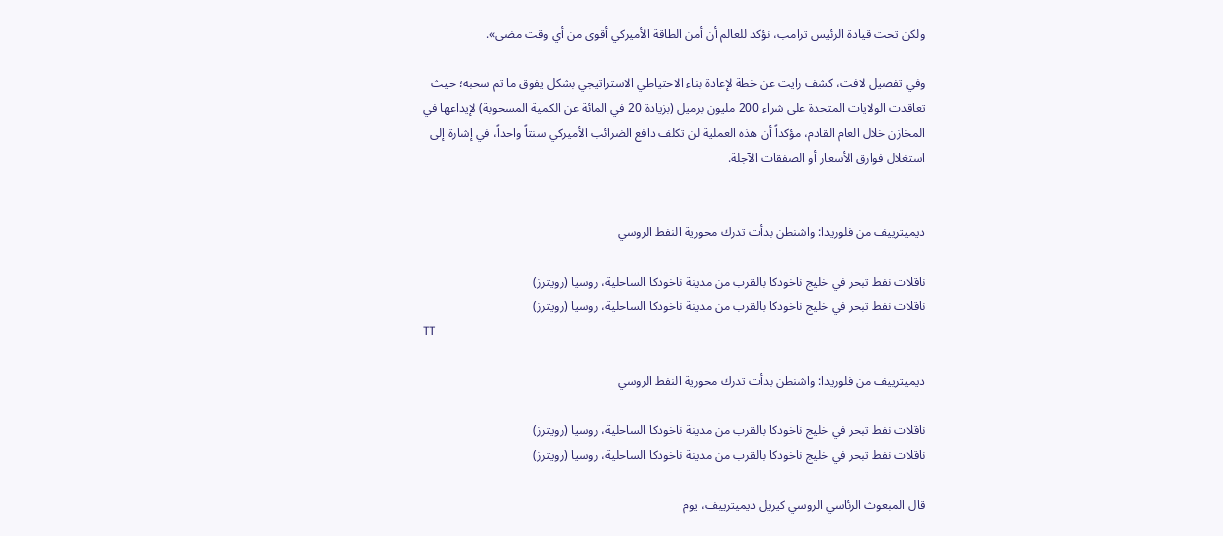ولكن تحت قيادة الرئيس ترامب، نؤكد للعالم أن أمن الطاقة الأميركي أقوى من أي وقت مضى».

وفي تفصيل لافت، كشف رايت عن خطة لإعادة بناء الاحتياطي الاستراتيجي بشكل يفوق ما تم سحبه؛ حيث تعاقدت الولايات المتحدة على شراء 200 مليون برميل (بزيادة 20 في المائة عن الكمية المسحوبة) لإيداعها في المخازن خلال العام القادم، مؤكداً أن هذه العملية لن تكلف دافع الضرائب الأميركي سنتاً واحداً، في إشارة إلى استغلال فوارق الأسعار أو الصفقات الآجلة.


ديميترييف من فلوريدا: واشنطن بدأت تدرك محورية النفط الروسي

ناقلات نفط تبحر في خليج ناخودكا بالقرب من مدينة ناخودكا الساحلية، روسيا (رويترز)
ناقلات نفط تبحر في خليج ناخودكا بالقرب من مدينة ناخودكا الساحلية، روسيا (رويترز)
TT

ديميترييف من فلوريدا: واشنطن بدأت تدرك محورية النفط الروسي

ناقلات نفط تبحر في خليج ناخودكا بالقرب من مدينة ناخودكا الساحلية، روسيا (رويترز)
ناقلات نفط تبحر في خليج ناخودكا بالقرب من مدينة ناخودكا الساحلية، روسيا (رويترز)

قال المبعوث الرئاسي الروسي كيريل ديميترييف، يوم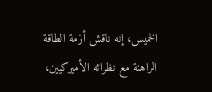الخميس، إنه ناقش أزمة الطاقة الراهنة مع نظرائه الأميركيين،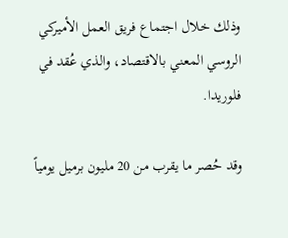وذلك خلال اجتماع فريق العمل الأميركي الروسي المعني بالاقتصاد، والذي عُقد في فلوريدا.

وقد حُصر ما يقرب من 20 مليون برميل يومياً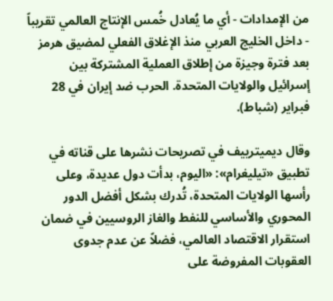من الإمدادات - أي ما يُعادل خُمس الإنتاج العالمي تقريباً - داخل الخليج العربي منذ الإغلاق الفعلي لمضيق هرمز بعد فترة وجيزة من إطلاق العملية المشتركة بين إسرائيل والولايات المتحدة. الحرب ضد إيران في 28 فبراير (شباط).

وقال ديميترييف في تصريحات نشرها على قناته في تطبيق «تيليغرام»: «اليوم، بدأت دول عديدة، وعلى رأسها الولايات المتحدة، تُدرك بشكل أفضل الدور المحوري والأساسي للنفط والغاز الروسيين في ضمان استقرار الاقتصاد العالمي، فضلاً عن عدم جدوى العقوبات المفروضة على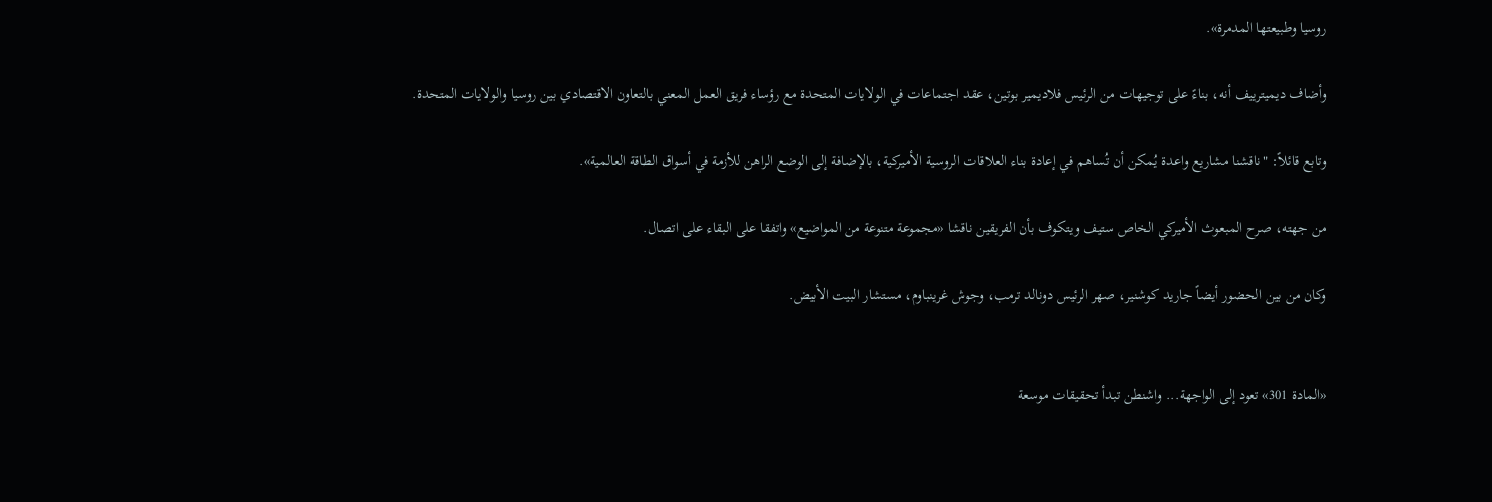روسيا وطبيعتها المدمرة».

وأضاف ديميترييف أنه، بناءً على توجيهات من الرئيس فلاديمير بوتين، عقد اجتماعات في الولايات المتحدة مع رؤساء فريق العمل المعني بالتعاون الاقتصادي بين روسيا والولايات المتحدة.

وتابع قائلاً: "ناقشنا مشاريع واعدة يُمكن أن تُساهم في إعادة بناء العلاقات الروسية الأميركية، بالإضافة إلى الوضع الراهن للأزمة في أسواق الطاقة العالمية».

من جهته، صرح المبعوث الأميركي الخاص ستيف ويتكوف بأن الفريقين ناقشا «مجموعة متنوعة من المواضيع» واتفقا على البقاء على اتصال.

وكان من بين الحضور أيضاً جاريد كوشنير، صهر الرئيس دونالد ترمب، وجوش غرينباوم، مستشار البيت الأبيض.


«المادة 301» تعود إلى الواجهة... واشنطن تبدأ تحقيقات موسعة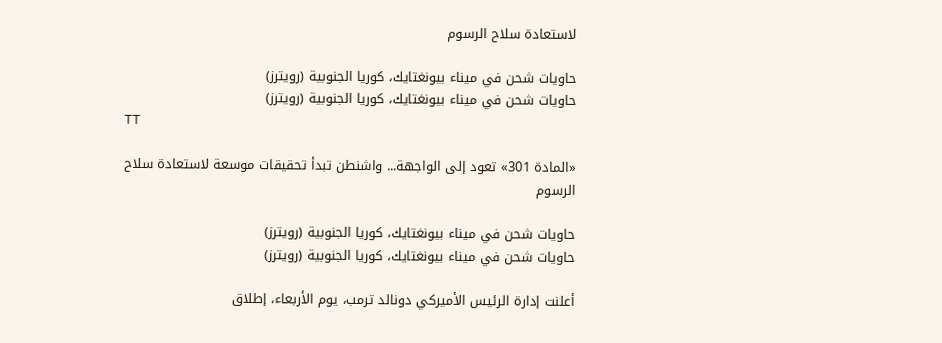لاستعادة سلاح الرسوم

حاويات شحن في ميناء بيونغتايك، كوريا الجنوبية (رويترز)
حاويات شحن في ميناء بيونغتايك، كوريا الجنوبية (رويترز)
TT

«المادة 301» تعود إلى الواجهة... واشنطن تبدأ تحقيقات موسعة لاستعادة سلاح الرسوم

حاويات شحن في ميناء بيونغتايك، كوريا الجنوبية (رويترز)
حاويات شحن في ميناء بيونغتايك، كوريا الجنوبية (رويترز)

أعلنت إدارة الرئيس الأميركي دونالد ترمب، يوم الأربعاء، إطلاق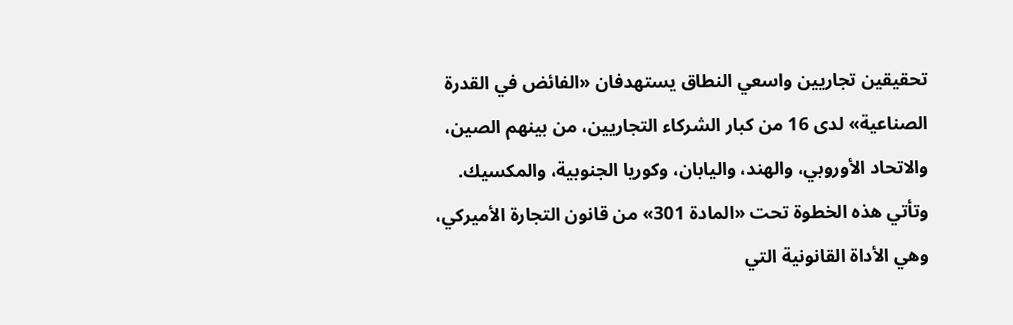تحقيقين تجاريين واسعي النطاق يستهدفان «الفائض في القدرة الصناعية» لدى 16 من كبار الشركاء التجاريين، من بينهم الصين، والاتحاد الأوروبي، والهند، واليابان، وكوريا الجنوبية، والمكسيك. وتأتي هذه الخطوة تحت «المادة 301» من قانون التجارة الأميركي، وهي الأداة القانونية التي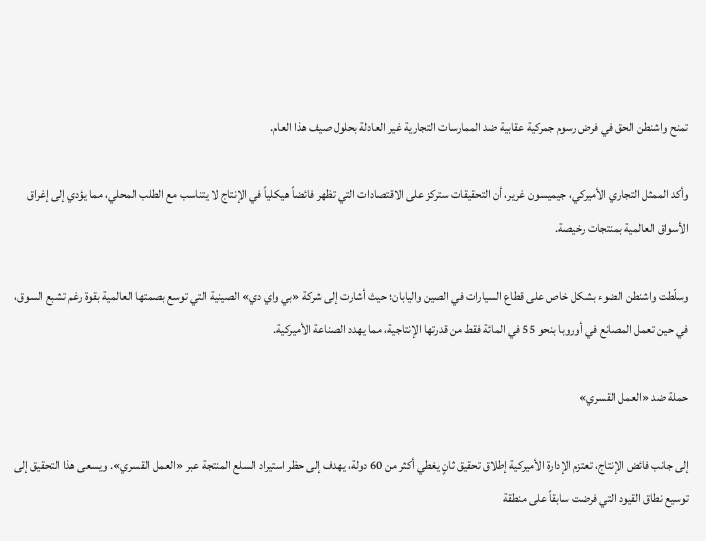تمنح واشنطن الحق في فرض رسوم جمركية عقابية ضد الممارسات التجارية غير العادلة بحلول صيف هذا العام.

وأكد الممثل التجاري الأميركي، جيميسون غرير، أن التحقيقات ستركز على الاقتصادات التي تظهر فائضاً هيكلياً في الإنتاج لا يتناسب مع الطلب المحلي، مما يؤدي إلى إغراق الأسواق العالمية بمنتجات رخيصة.

وسلّطت واشنطن الضوء بشكل خاص على قطاع السيارات في الصين واليابان؛ حيث أشارت إلى شركة «بي واي دي» الصينية التي توسع بصمتها العالمية بقوة رغم تشبع السوق، في حين تعمل المصانع في أوروبا بنحو 55 في المائة فقط من قدرتها الإنتاجية، مما يهدد الصناعة الأميركية.

حملة ضد «العمل القسري»

إلى جانب فائض الإنتاج، تعتزم الإدارة الأميركية إطلاق تحقيق ثانٍ يغطي أكثر من 60 دولة، يهدف إلى حظر استيراد السلع المنتجة عبر «العمل القسري». ويسعى هذا التحقيق إلى توسيع نطاق القيود التي فرضت سابقاً على منطقة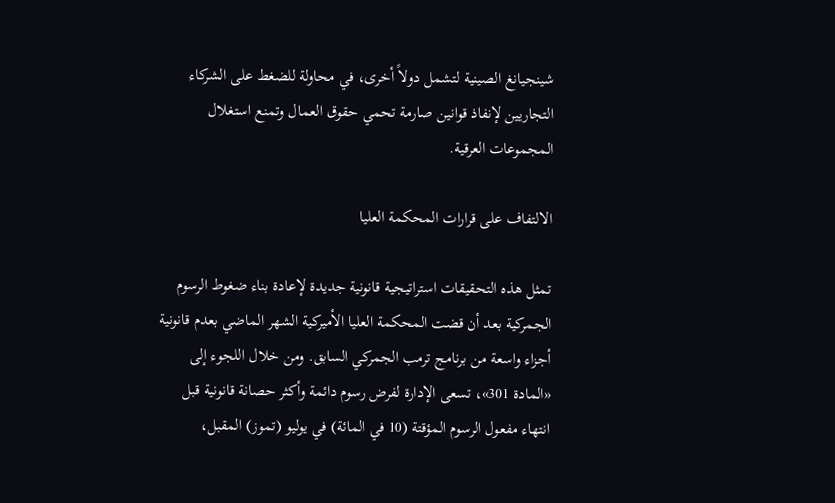شينجيانغ الصينية لتشمل دولاً أخرى، في محاولة للضغط على الشركاء التجاريين لإنفاذ قوانين صارمة تحمي حقوق العمال وتمنع استغلال المجموعات العرقية.

الالتفاف على قرارات المحكمة العليا

تمثل هذه التحقيقات استراتيجية قانونية جديدة لإعادة بناء ضغوط الرسوم الجمركية بعد أن قضت المحكمة العليا الأميركية الشهر الماضي بعدم قانونية أجزاء واسعة من برنامج ترمب الجمركي السابق. ومن خلال اللجوء إلى «المادة 301»، تسعى الإدارة لفرض رسوم دائمة وأكثر حصانة قانونية قبل انتهاء مفعول الرسوم المؤقتة (10 في المائة) في يوليو (تموز) المقبل،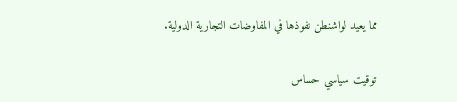مما يعيد لواشنطن نفوذها في المفاوضات التجارية الدولية.

توقيت سياسي حساس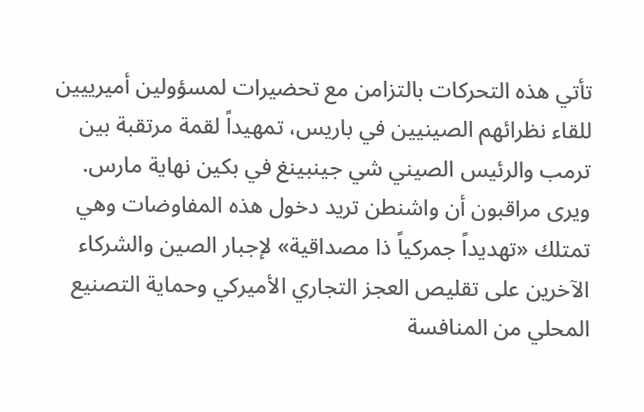تأتي هذه التحركات بالتزامن مع تحضيرات لمسؤولين أميرييين للقاء نظرائهم الصينيين في باريس، تمهيداً لقمة مرتقبة بين ترمب والرئيس الصيني شي جينبينغ في بكين نهاية مارس. ويرى مراقبون أن واشنطن تريد دخول هذه المفاوضات وهي تمتلك «تهديداً جمركياً ذا مصداقية» لإجبار الصين والشركاء الآخرين على تقليص العجز التجاري الأميركي وحماية التصنيع المحلي من المنافسة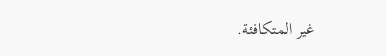غير المتكافئة.